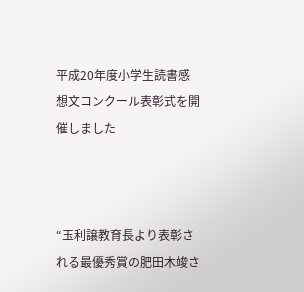平成20年度小学生読書感想文コンクール表彰式を開催しました



“玉利譲教育長より表彰される最優秀賞の肥田木竣さ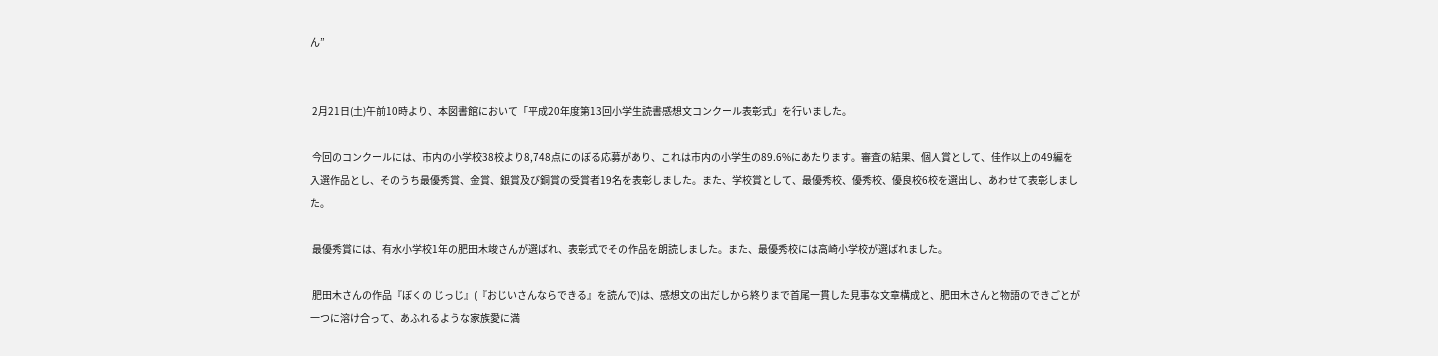ん”


 2月21日(土)午前10時より、本図書館において「平成20年度第13回小学生読書感想文コンクール表彰式」を行いました。

 今回のコンクールには、市内の小学校38校より8,748点にのぼる応募があり、これは市内の小学生の89.6%にあたります。審査の結果、個人賞として、佳作以上の49編を入選作品とし、そのうち最優秀賞、金賞、銀賞及び銅賞の受賞者19名を表彰しました。また、学校賞として、最優秀校、優秀校、優良校6校を選出し、あわせて表彰しました。

 最優秀賞には、有水小学校1年の肥田木竣さんが選ばれ、表彰式でその作品を朗読しました。また、最優秀校には高崎小学校が選ばれました。

 肥田木さんの作品『ぼくの じっじ』(『おじいさんならできる』を読んで)は、感想文の出だしから終りまで首尾一貫した見事な文章構成と、肥田木さんと物語のできごとが一つに溶け合って、あふれるような家族愛に満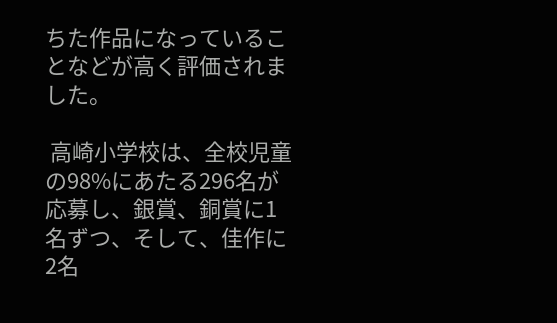ちた作品になっていることなどが高く評価されました。

 高崎小学校は、全校児童の98%にあたる296名が応募し、銀賞、銅賞に1名ずつ、そして、佳作に2名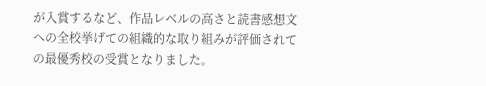が入賞するなど、作品レベルの高さと読書感想文への全校挙げての組織的な取り組みが評価されての最優秀校の受賞となりました。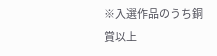※入選作品のうち銅賞以上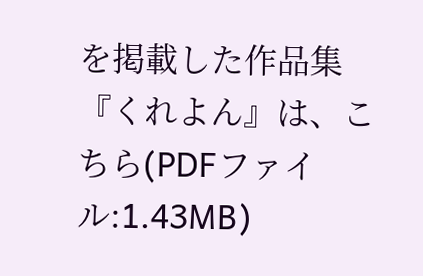を掲載した作品集『くれよん』は、こちら(PDFファイル:1.43MB)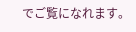でご覧になれます。